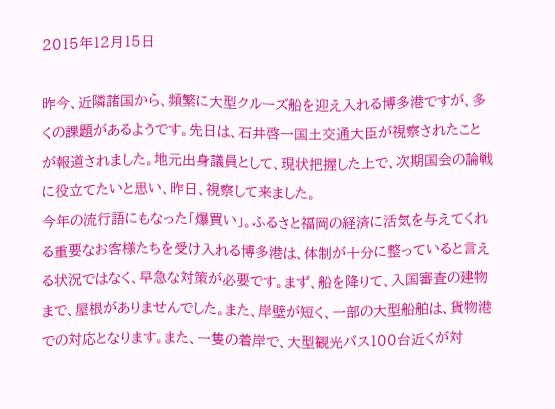2015年12月15日

昨今、近隣諸国から、頻繁に大型クルーズ船を迎え入れる博多港ですが、多くの課題があるようです。先日は、石井啓一国土交通大臣が視察されたことが報道されました。地元出身議員として、現状把握した上で、次期国会の論戦に役立てたいと思い、昨日、視察して来ました。
今年の流行語にもなった「爆買い」。ふるさと福岡の経済に活気を与えてくれる重要なお客様たちを受け入れる博多港は、体制が十分に整っていると言える状況ではなく、早急な対策が必要です。まず、船を降りて、入国審査の建物まで、屋根がありませんでした。また、岸壁が短く、一部の大型船舶は、貨物港での対応となります。また、一隻の着岸で、大型観光バス100台近くが対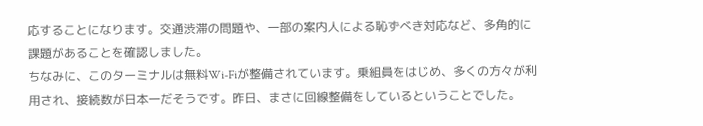応することになります。交通渋滞の問題や、一部の案内人による恥ずべき対応など、多角的に課題があることを確認しました。
ちなみに、このターミナルは無料Wi-Fiが整備されています。乗組員をはじめ、多くの方々が利用され、接続数が日本一だそうです。昨日、まさに回線整備をしているということでした。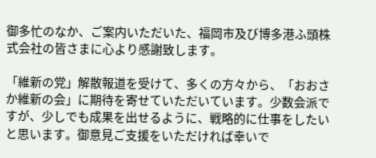御多忙のなか、ご案内いただいた、福岡市及び博多港ふ頭株式会社の皆さまに心より感謝致します。

「維新の党」解散報道を受けて、多くの方々から、「おおさか維新の会」に期待を寄せていただいています。少数会派ですが、少しでも成果を出せるように、戦略的に仕事をしたいと思います。御意見ご支援をいただければ幸いで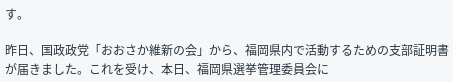す。

昨日、国政政党「おおさか維新の会」から、福岡県内で活動するための支部証明書が届きました。これを受け、本日、福岡県選挙管理委員会に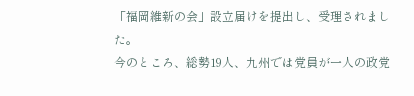「福岡維新の会」設立届けを提出し、受理されました。
今のところ、総勢19人、九州では党員が一人の政党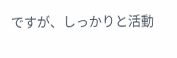ですが、しっかりと活動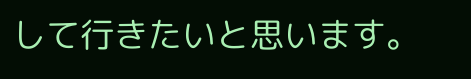して行きたいと思います。